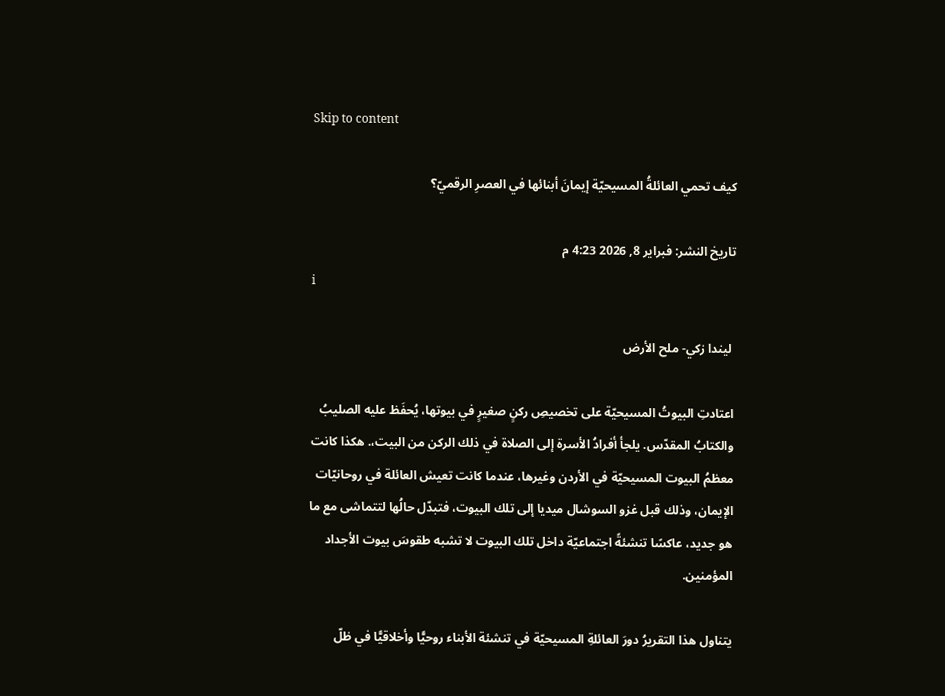Skip to content

كيف تحمي العائلةُ المسيحيّة إيمانَ أبنائها في العصرِ الرقميّ؟

تاريخ النشر: فبراير 8, 2026 4:23 م
i

 ليندا زكي- ملح الأرض

اعتادتِ البيوتُ المسيحيّة على تخصيصِ ركنٍ صغيرٍ في بيوتها، يُحفَظ عليه الصليبُ والكتابُ المقدّس. يلجأ أفرادُ الأسرة إلى الصلاة في ذلك الركن من البيت،. هكذا كانت معظمُ البيوت المسيحيّة في الأردن وغيرها، عندما كانت تعيش العائلة في روحانيّات الإيمان، وذلك قبل غزو السوشال ميديا إلى تلك البيوت، فتبدّل حالُها لتتماشى مع ما هو جديد، عاكسًا تنشئةً اجتماعيّة داخل تلك البيوت لا تشبه طقوسَ بيوت الأجداد المؤمنين.

يتناول هذا التقريرُ دورَ العائلةِ المسيحيّة في تنشئة الأبناء روحيًّا وأخلاقيًّا في ظلّ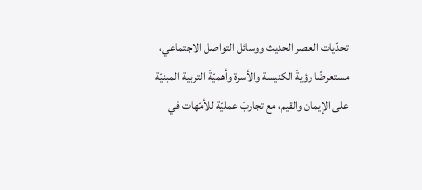تحدّيات العصر الحديث ووسائل التواصل الاجتماعي، مستعرضًا رؤيةَ الكنيسة والأسرة وأهميّةَ التربية المبنيّة على الإيمان والقيم، مع تجاربَ عمليّة للأمّهات في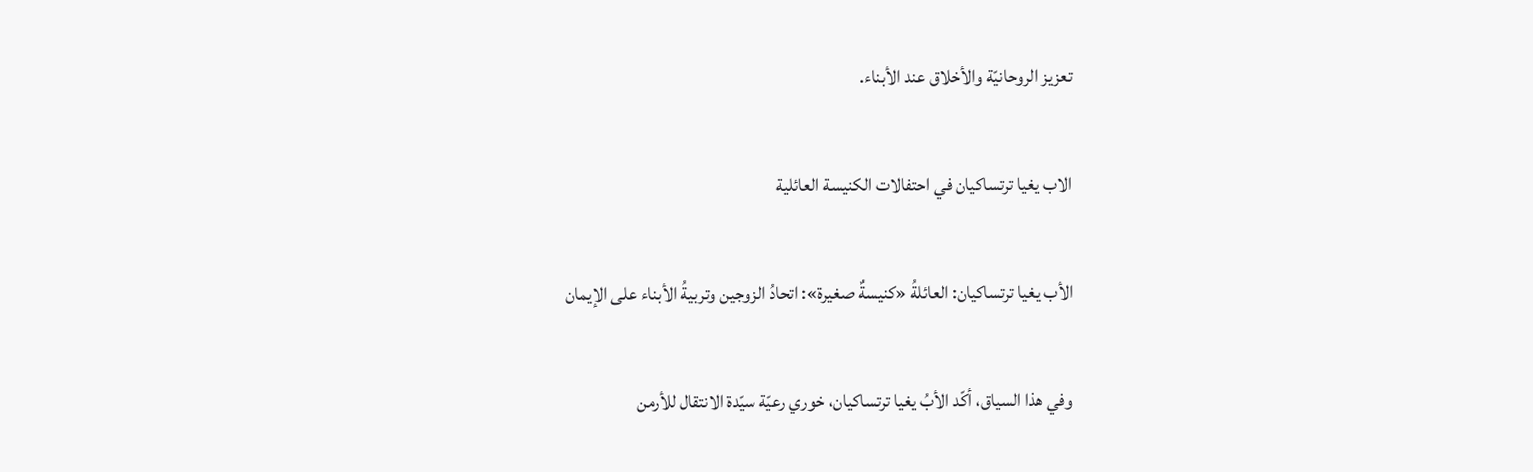تعزيز الروحانيّة والأخلاق عند الأبناء.

الاب يغيا ترتساكيان في احتفالات الكنيسة العائلية

الأب يغيا ترتساكيان: العائلةُ «كنيسةٌ صغيرة»: اتحادُ الزوجين وتربيةُ الأبناء على الإيمان

وفي هذا السياق، أكّد الأبُ يغيا ترتساكيان، خوري رعيّة سيّدة الانتقال للأرمن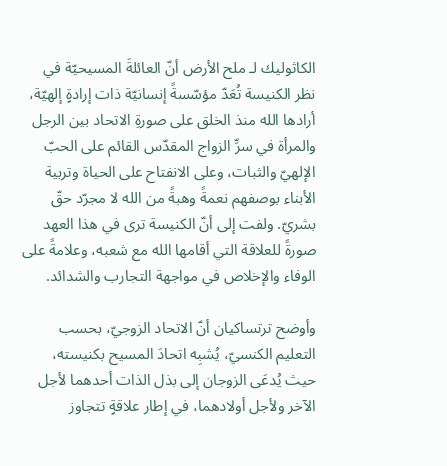الكاثوليك لـ ملح الأرض أنّ العائلةَ المسيحيّة في نظر الكنيسة تُعَدّ مؤسّسةً إنسانيّة ذات إرادةٍ إلهيّة، أرادها الله منذ الخلق على صورةِ الاتحاد بين الرجل والمرأة في سرِّ الزواج المقدّس القائم على الحبّ الإلهيّ والثبات، وعلى الانفتاح على الحياة وتربية الأبناء بوصفهم نعمةً وهبةً من الله لا مجرّد حقّ بشريّ. ولفت إلى أنّ الكنيسة ترى في هذا العهد صورةً للعلاقة التي أقامها الله مع شعبه، وعلامةً على الوفاء والإخلاص في مواجهة التجارب والشدائد.

وأوضح ترتساكيان أنّ الاتحاد الزوجيّ، بحسب التعليم الكنسيّ، يُشبِه اتحادَ المسيح بكنيسته، حيث يُدعَى الزوجان إلى بذل الذات أحدهما لأجل الآخر ولأجل أولادهما، في إطار علاقةٍ تتجاوز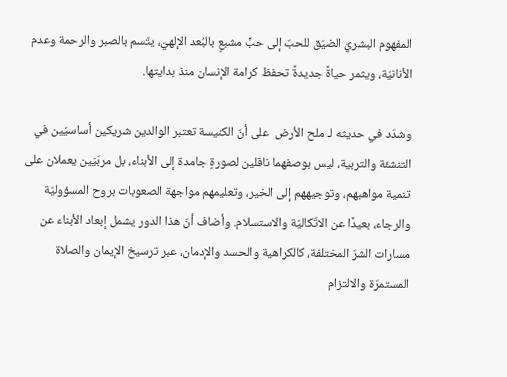المفهوم البشريّ الضيّق للحبّ إلى حبٍّ مشبعٍ بالبُعد الإلهيّ، يتّسم بالصبر والرحمة وعدم الأنانيّة، ويثمر حياةً جديدةً تحفظ كرامة الإنسان منذ بدايتها.

وشدّد في حديثه لـ ملح الأرض  على أنّ الكنيسة تعتبر الوالدين شريكين أساسيّين في التنشئة والتربية، ليس بوصفهما ناقلين لصورةٍ جامدة إلى الأبناء، بل مربّيَين يعملان على تنمية مواهبهم، وتوجيههم إلى الخير، وتعليمهم مواجهة الصعوبات بروح المسؤوليّة والرجاء، بعيدًا عن الاتّكاليّة والاستسلام. وأضاف أنّ هذا الدور يشمل إبعاد الأبناء عن مسارات الشرّ المختلفة، كالكراهية والحسد والإدمان، عبر ترسيخ الإيمان والصلاة المستمرّة والالتزام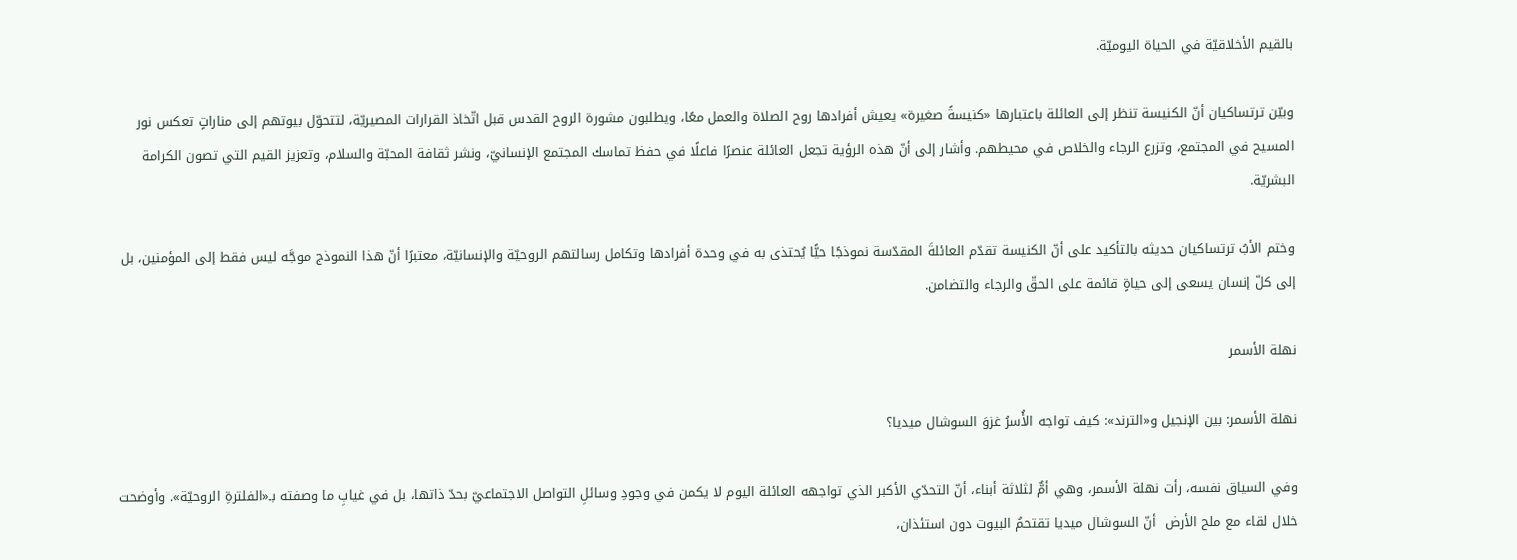بالقيم الأخلاقيّة في الحياة اليوميّة.

وبيّن ترتساكيان أنّ الكنيسة تنظر إلى العائلة باعتبارها «كنيسةً صغيرة» يعيش أفرادها روح الصلاة والعمل معًا، ويطلبون مشورة الروح القدس قبل اتّخاذ القرارات المصيريّة، لتتحوّل بيوتهم إلى مناراتٍ تعكس نور المسيح في المجتمع، وتزرع الرجاء والخلاص في محيطهم. وأشار إلى أنّ هذه الرؤية تجعل العائلة عنصرًا فاعلًا في حفظ تماسك المجتمع الإنسانيّ، ونشر ثقافة المحبّة والسلام، وتعزيز القيم التي تصون الكرامة البشريّة.

وختم الأبُ ترتساكيان حديثه بالتأكيد على أنّ الكنيسة تقدّم العائلةَ المقدّسة نموذجًا حيًّا يُحتذى به في وحدة أفرادها وتكامل رسالتهم الروحيّة والإنسانيّة، معتبرًا أنّ هذا النموذج موجَّه ليس فقط إلى المؤمنين، بل إلى كلّ إنسان يسعى إلى حياةٍ قائمة على الحقّ والرجاء والتضامن.

نهلة الأسمر

نهلة الأسمر: بين الإنجيل و«الترند»: كيف تواجه الأُسرُ غزوَ السوشال ميديا؟

وفي السياق نفسه، رأت نهلة الأسمر، وهي أمٌّ لثلاثة أبناء، أنّ التحدّي الأكبر الذي تواجهه العائلة اليوم لا يكمن في وجودِ وسائلِ التواصل الاجتماعيّ بحدّ ذاتها، بل في غيابِ ما وصفته بـ«الفلترةِ الروحيّة». وأوضحت خلال لقاء مع ملح الأرض  أنّ السوشال ميديا تقتحمُ البيوت دون استئذان،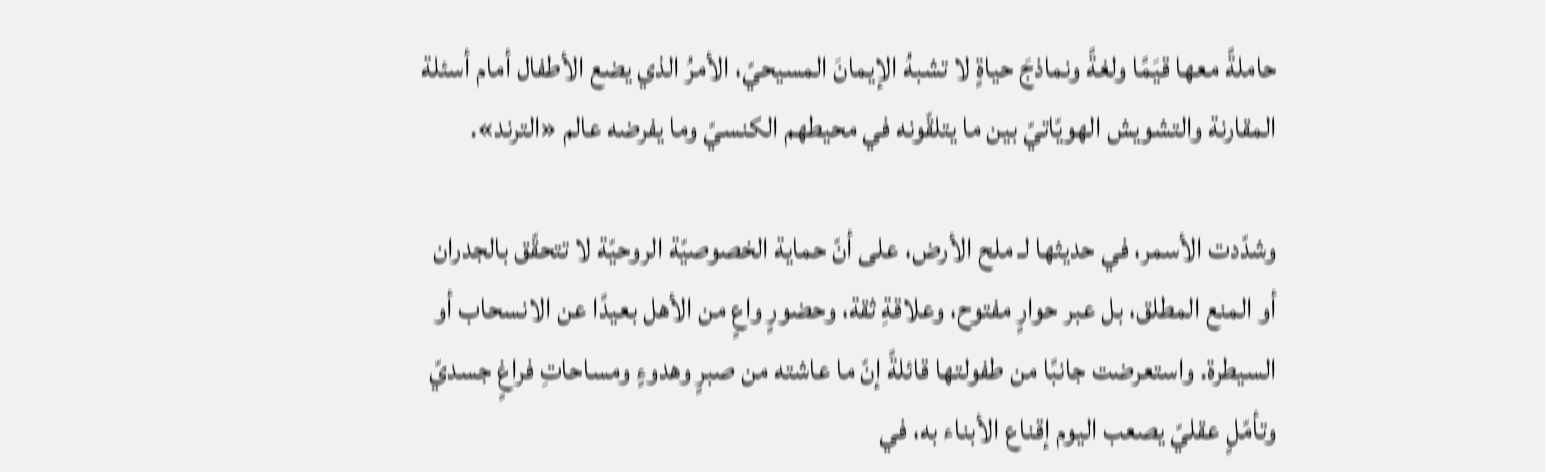حاملةً معها قيَمًا ولغةً ونماذجَ حياةٍ لا تشبهُ الإيمانَ المسيحيّ، الأمرُ الذي يضع الأطفال أمام أسئلة المقارنة والتشويش الهويّاتيّ بين ما يتلقّونه في محيطهم الكنسيّ وما يفرضه عالم «الترند».

وشدّدت الأسمر، في حديثها لـ ملح الأرض، على أنّ حماية الخصوصيّة الروحيّة لا تتحقّق بالجدران أو المنع المطلق، بل عبر حوارٍ مفتوح، وعلاقةِ ثقة، وحضورٍ واعٍ من الأهل بعيدًا عن الانسحاب أو السيطرة. واستعرضت جانبًا من طفولتها قائلةً إنّ ما عاشته من صبرٍ وهدوءٍ ومساحاتِ فراغٍ جسديّ وتأمّلٍ عقليّ يصعب اليوم إقناع الأبناء به، في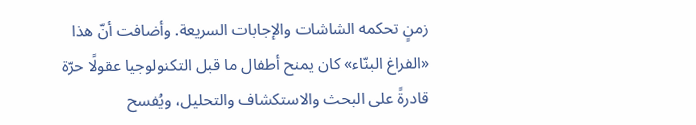زمنٍ تحكمه الشاشات والإجابات السريعة. وأضافت أنّ هذا «الفراغ البنّاء» كان يمنح أطفال ما قبل التكنولوجيا عقولًا حرّة قادرةً على البحث والاستكشاف والتحليل، ويُفسح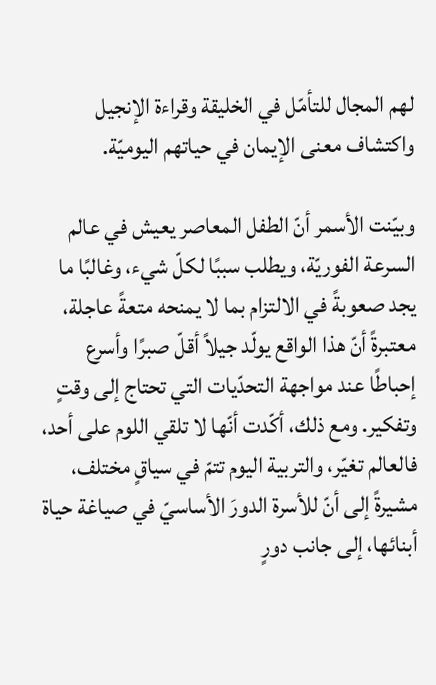لهم المجال للتأمّل في الخليقة وقراءة الإنجيل واكتشاف معنى الإيمان في حياتهم اليوميّة.

وبيّنت الأسمر أنّ الطفل المعاصر يعيش في عالم السرعة الفوريّة، ويطلب سببًا لكلّ شيء، وغالبًا ما يجد صعوبةً في الالتزام بما لا يمنحه متعةً عاجلة، معتبرةً أنّ هذا الواقع يولّد جيلاً أقلّ صبرًا وأسرع إحباطًا عند مواجهة التحدّيات التي تحتاج إلى وقتٍ وتفكير. ومع ذلك، أكّدت أنّها لا تلقي اللوم على أحد، فالعالم تغيّر، والتربية اليوم تتمّ في سياقٍ مختلف، مشيرةً إلى أنّ للأسرة الدورَ الأساسيّ في صياغة حياة أبنائها، إلى جانب دورٍ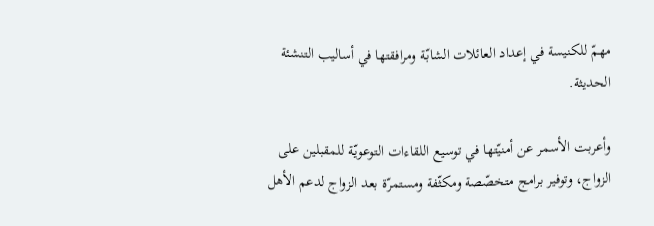مهمّ للكنيسة في إعداد العائلات الشابّة ومرافقتها في أساليب التنشئة الحديثة.

وأعربت الأسمر عن أمنيّتها في توسيع اللقاءات التوعويّة للمقبلين على الزواج، وتوفير برامج متخصّصة ومكثّفة ومستمرّة بعد الزواج لدعم الأهل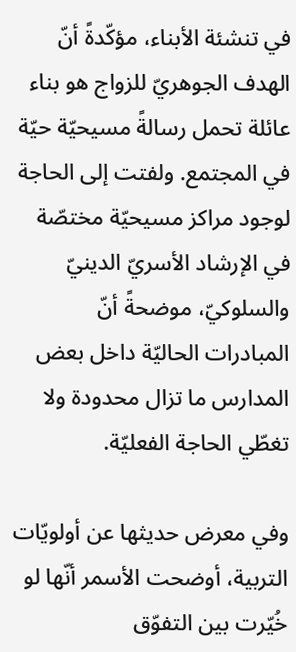في تنشئة الأبناء، مؤكّدةً أنّ الهدف الجوهريّ للزواج هو بناء عائلة تحمل رسالةً مسيحيّة حيّة في المجتمع. ولفتت إلى الحاجة لوجود مراكز مسيحيّة مختصّة في الإرشاد الأسريّ الدينيّ والسلوكيّ، موضحةً أنّ المبادرات الحاليّة داخل بعض المدارس ما تزال محدودة ولا تغطّي الحاجة الفعليّة.

وفي معرض حديثها عن أولويّات التربية، أوضحت الأسمر أنّها لو خُيّرت بين التفوّق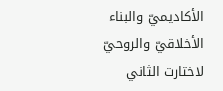الأكاديميّ والبناء الأخلاقيّ والروحيّ لاختارت الثاني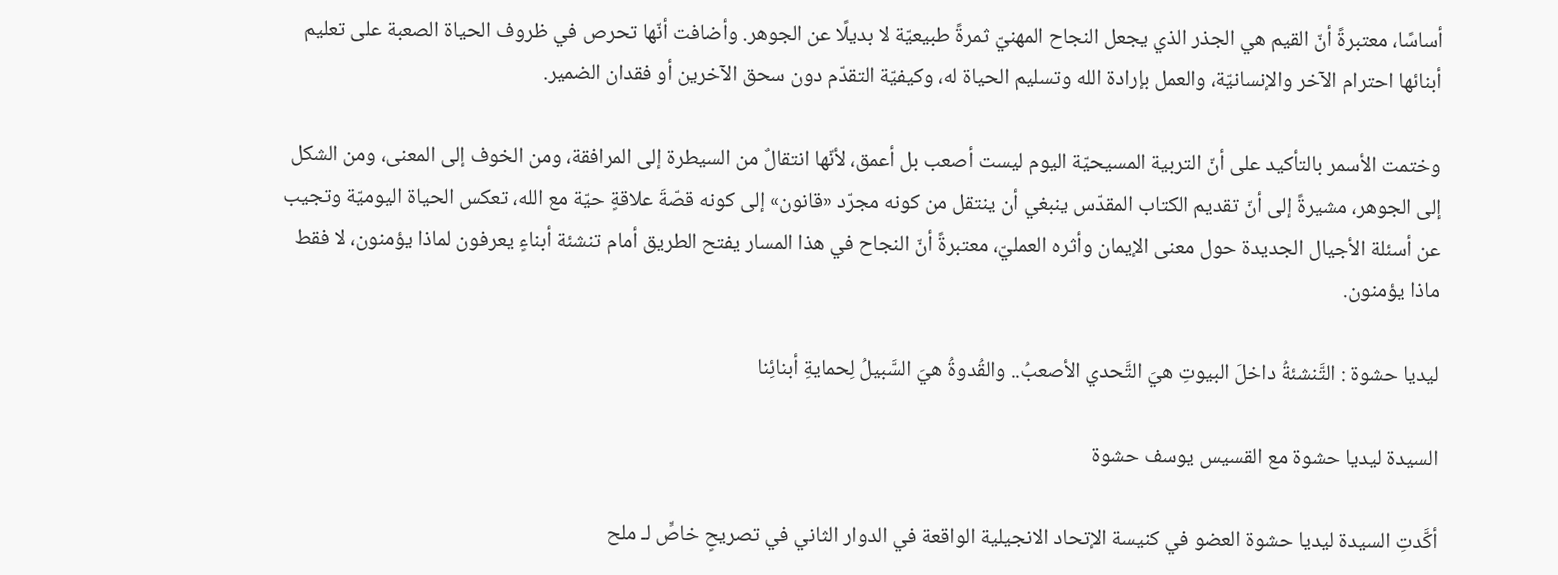أساسًا، معتبرةً أنّ القيم هي الجذر الذي يجعل النجاح المهنيّ ثمرةً طبيعيّة لا بديلًا عن الجوهر. وأضافت أنّها تحرص في ظروف الحياة الصعبة على تعليم أبنائها احترام الآخر والإنسانيّة، والعمل بإرادة الله وتسليم الحياة له، وكيفيّة التقدّم دون سحق الآخرين أو فقدان الضمير.

وختمت الأسمر بالتأكيد على أنّ التربية المسيحيّة اليوم ليست أصعب بل أعمق، لأنّها انتقالٌ من السيطرة إلى المرافقة، ومن الخوف إلى المعنى، ومن الشكل إلى الجوهر، مشيرةً إلى أنّ تقديم الكتاب المقدّس ينبغي أن ينتقل من كونه مجرّد «قانون» إلى كونه قصّةَ علاقةٍ حيّة مع الله، تعكس الحياة اليوميّة وتجيب عن أسئلة الأجيال الجديدة حول معنى الإيمان وأثره العمليّ، معتبرةً أنّ النجاح في هذا المسار يفتح الطريق أمام تنشئة أبناءٍ يعرفون لماذا يؤمنون، لا فقط ماذا يؤمنون.

ليديا حشوة : التَّنشئةُ داخلَ البيوتِ هيَ التَّحدي الأصعبُ.. والقُدوةُ هيَ السَّبيلُ لِحمايةِ أبنائِنا

السيدة ليديا حشوة مع القسيس يوسف حشوة

أكَّدتِ السيدة ليديا حشوة العضو في كنيسة الإتحاد الانجيلية الواقعة في الدوار الثاني في تصريحٍ خاصٍّ لـ ملح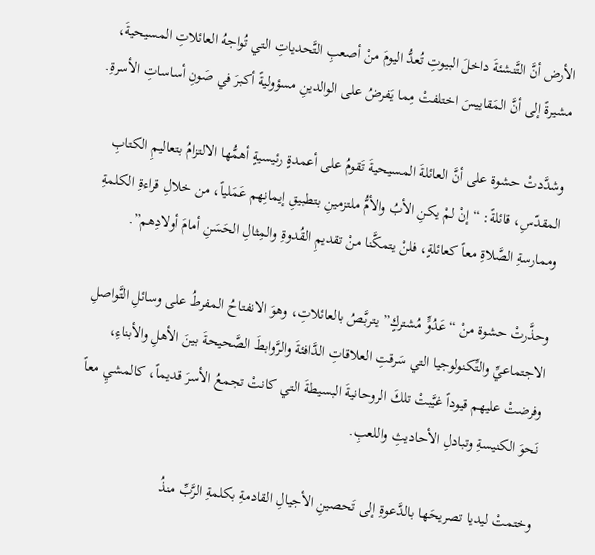الأرض أنَّ التَّنشئةَ داخلَ البيوتِ تُعدُّ اليومَ منْ أصعبِ التَّحدياتِ التي تُواجهُ العائلاتِ المسيحيةَ، مشيرةً إلى أنَّ المَقاييسَ اختلفتْ مِما يَفرضُ على الوالدينِ مسؤوليةً أكبرَ في صَونِ أساساتِ الأسرةِ.

وشدَّدتْ حشوة على أنَّ العائلةَ المسيحيةَ تَقومُ على أعمدةٍ رئيسيةٍ أهمُّها الالتزامُ بتعاليمِ الكتابِ المقدّسِ، قائلةً: “إنْ لمْ يكنِ الأبُ والأمُّ ملتزمينِ بتطبيقِ إيمانِهم عَمَلياً، من خلالِ قراءةِ الكلمةِ وممارسةِ الصَّلاةِ معاً كعائلةٍ، فلنْ يتمكَّنا منْ تقديمِ القُدوةِ والمِثالِ الحَسَنِ أمامَ أولادِهم”.

وحذَّرتْ حشوة منْ “عَدُوٍّ مُشتركٍ” يتربَّصُ بالعائلاتِ، وهوَ الانفتاحُ المفرطُ على وسائلِ التَّواصلِ الاجتماعيِّ والتِّكنولوجيا التي سَرقتِ العلاقاتِ الدَّافئةَ والرَّوابطَ الصَّحيحةَ بينَ الأهلِ والأبناءِ، وفرضتْ عليهم قيوداً غيَّبتْ تلكَ الروحانيةَ البسيطةَ التي كانتْ تجمعُ الأسرَ قديماً، كالمشيِ معاً نَحوَ الكنيسةِ وتبادلِ الأحاديثِ واللعبِ.

وختمتْ ليديا تصريحَها بالدَّعوةِ إلى تَحصينِ الأجيالِ القادمةِ بكلمةِ الرَّبِّ منذُ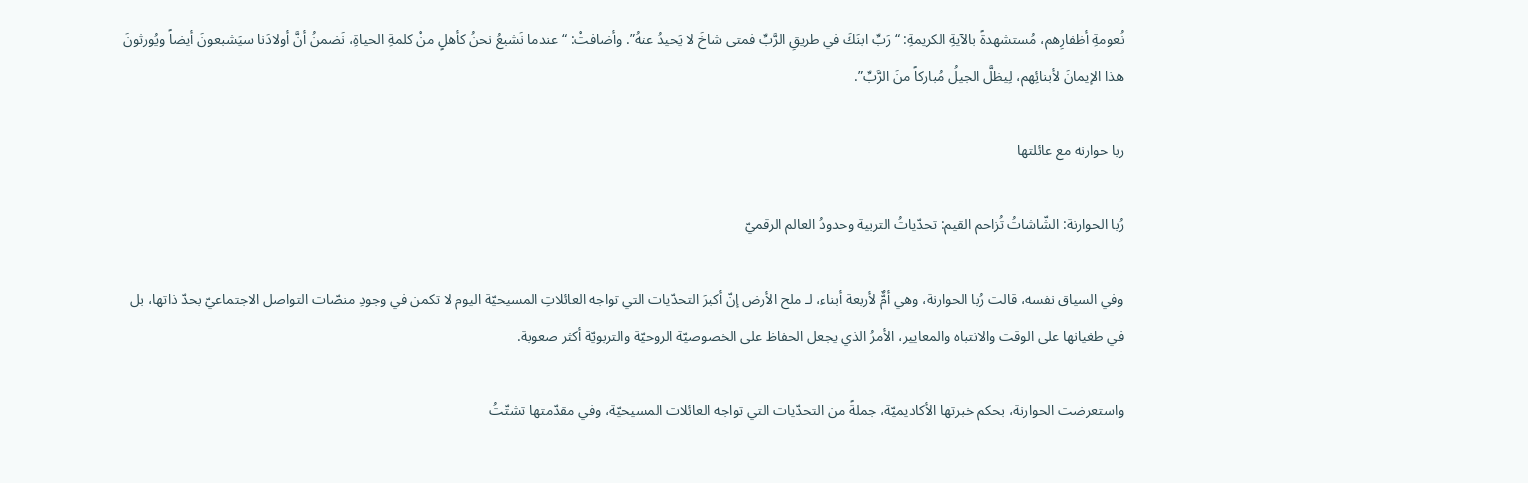نُعومةِ أظفارِهم، مُستشهدةً بالآيةِ الكريمةِ: “رَبِّ ابنَكَ في طريقِ الرَّبِّ فمتى شاخَ لا يَحيدُ عنهُ”. وأضافتْ: “عندما نَشبعُ نحنُ كأهلٍ منْ كلمةِ الحياةِ، نَضمنُ أنَّ أولادَنا سيَشبعونَ أيضاً ويُورثونَ هذا الإيمانَ لأبنائِهم، لِيظلَّ الجيلُ مُباركاً منَ الرَّبِّ”.

ربا حوارنه مع عائلتها

رُبا الحوارنة: الشّاشاتُ تُزاحم القيم: تحدّياتُ التربية وحدودُ العالم الرقميّ

وفي السياق نفسه، قالت رُبا الحوارنة، وهي أمٌّ لأربعة أبناء، لـ ملح الأرض إنّ أكبرَ التحدّيات التي تواجه العائلاتِ المسيحيّة اليوم لا تكمن في وجودِ منصّات التواصل الاجتماعيّ بحدّ ذاتها، بل في طغيانها على الوقت والانتباه والمعايير، الأمرُ الذي يجعل الحفاظ على الخصوصيّة الروحيّة والتربويّة أكثر صعوبة.

واستعرضت الحوارنة، بحكم خبرتها الأكاديميّة، جملةً من التحدّيات التي تواجه العائلات المسيحيّة، وفي مقدّمتها تشتّتُ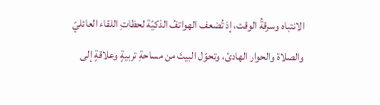الانتباه وسرقةُ الوقت، إذ تُضعف الهواتفُ الذكيّة لحظاتِ اللقاء العائليّ والصلاة والحوار الهادئ، وتحوّل البيتَ من مساحةِ تربيةٍ وعلاقةٍ إلى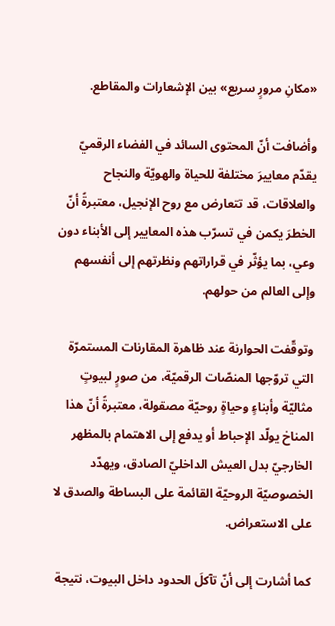«مكانِ مرورٍ سريع» بين الإشعارات والمقاطع.

وأضافت أنّ المحتوى السائد في الفضاء الرقميّ يقدّم معاييرَ مختلفة للحياة والهويّة والنجاح والعلاقات، قد تتعارض مع روح الإنجيل، معتبرةً أنّ الخطرَ يكمن في تسرّب هذه المعايير إلى الأبناء دون وعي، بما يؤثّر في قراراتهم ونظرتهم إلى أنفسهم وإلى العالم من حولهم.

وتوقّفت الحوارنة عند ظاهرة المقارنات المستمرّة التي تروّجها المنصّات الرقميّة، من صورٍ لبيوتٍ مثاليّة وأبناءٍ وحياةٍ روحيّة مصقولة، معتبرةً أنّ هذا المناخ يولّد الإحباط أو يدفع إلى الاهتمام بالمظهر الخارجيّ بدل العيش الداخليّ الصادق، ويهدّد الخصوصيّة الروحيّة القائمة على البساطة والصدق لا على الاستعراض.

كما أشارت إلى أنّ تآكلَ الحدود داخل البيوت، نتيجة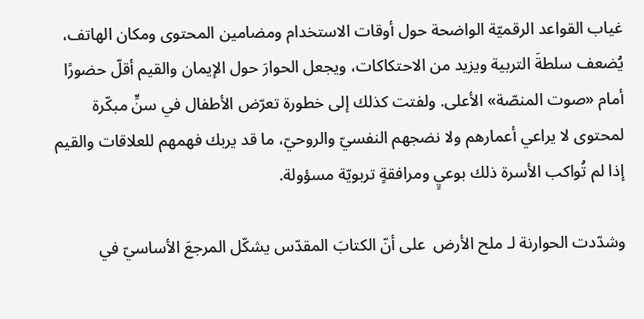غياب القواعد الرقميّة الواضحة حول أوقات الاستخدام ومضامين المحتوى ومكان الهاتف، يُضعف سلطةَ التربية ويزيد من الاحتكاكات، ويجعل الحوارَ حول الإيمان والقيم أقلّ حضورًا أمام «صوت المنصّة» الأعلى. ولفتت كذلك إلى خطورة تعرّض الأطفال في سنٍّ مبكّرة لمحتوى لا يراعي أعمارهم ولا نضجهم النفسيّ والروحيّ، ما قد يربك فهمهم للعلاقات والقيم إذا لم تُواكب الأسرة ذلك بوعيٍ ومرافقةٍ تربويّة مسؤولة.

وشدّدت الحوارنة لـ ملح الأرض  على أنّ الكتابَ المقدّس يشكّل المرجعَ الأساسيّ في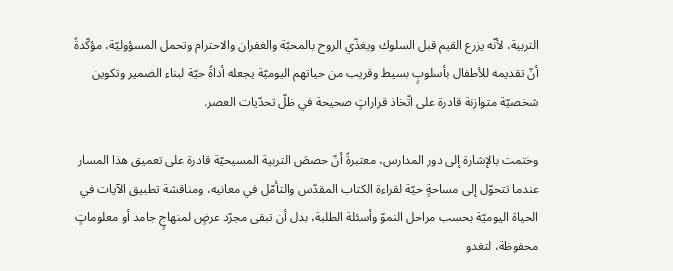التربية، لأنّه يزرع القيم قبل السلوك ويغذّي الروح بالمحبّة والغفران والاحترام وتحمل المسؤوليّة، مؤكّدةً أنّ تقديمه للأطفال بأسلوبٍ بسيط وقريب من حياتهم اليوميّة يجعله أداةً حيّة لبناء الضمير وتكوين شخصيّة متوازنة قادرة على اتّخاذ قراراتٍ صحيحة في ظلّ تحدّيات العصر.

وختمت بالإشارة إلى دور المدارس، معتبرةً أنّ حصصَ التربية المسيحيّة قادرة على تعميق هذا المسار عندما تتحوّل إلى مساحةٍ حيّة لقراءة الكتاب المقدّس والتأمّل في معانيه، ومناقشة تطبيق الآيات في الحياة اليوميّة بحسب مراحل النموّ وأسئلة الطلبة، بدل أن تبقى مجرّد عرضٍ لمنهاجٍ جامد أو معلوماتٍ محفوظة، لتغدو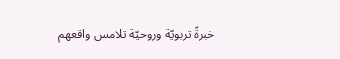خبرةً تربويّة وروحيّة تلامس واقعهم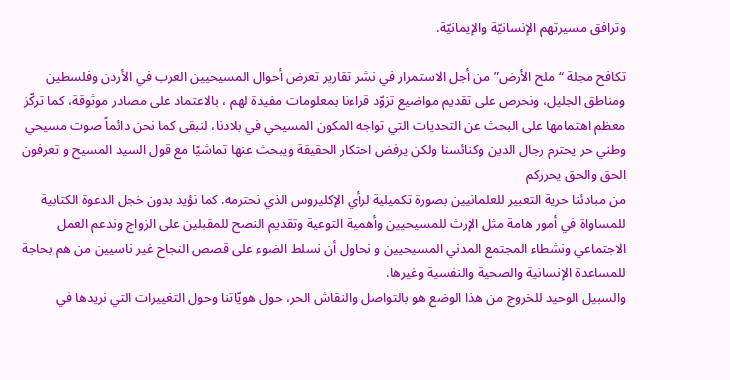وترافق مسيرتهم الإنسانيّة والإيمانيّة.

تكافح مجلة “ملح الأرض” من أجل الاستمرار في نشر تقارير تعرض أحوال المسيحيين العرب في الأردن وفلسطين ومناطق الجليل، ونحرص على تقديم مواضيع تزوّد قراءنا بمعلومات مفيدة لهم ، بالاعتماد على مصادر موثوقة، كما تركّز معظم اهتمامها على البحث عن التحديات التي تواجه المكون المسيحي في بلادنا، لنبقى كما نحن دائماً صوت مسيحي وطني حر يحترم رجال الدين وكنائسنا ولكن يرفض احتكار الحقيقة ويبحث عنها تماشيًا مع قول السيد المسيح و تعرفون الحق والحق يحرركم
من مبادئنا حرية التعبير للعلمانيين بصورة تكميلية لرأي الإكليروس الذي نحترمه. كما نؤيد بدون خجل الدعوة الكتابية للمساواة في أمور هامة مثل الإرث للمسيحيين وأهمية التوعية وتقديم النصح للمقبلين على الزواج وندعم العمل الاجتماعي ونشطاء المجتمع المدني المسيحيين و نحاول أن نسلط الضوء على قصص النجاح غير ناسيين من هم بحاجة للمساعدة الإنسانية والصحية والنفسية وغيرها.
والسبيل الوحيد للخروج من هذا الوضع هو بالتواصل والنقاش الحر، حول هويّاتنا وحول التغييرات التي نريدها في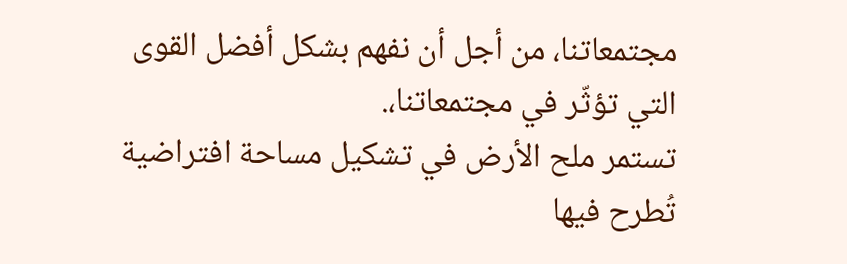مجتمعاتنا، من أجل أن نفهم بشكل أفضل القوى التي تؤثّر في مجتمعاتنا،.
تستمر ملح الأرض في تشكيل مساحة افتراضية تُطرح فيها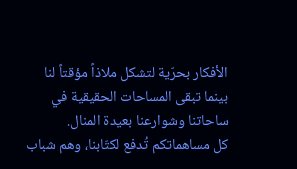الأفكار بحرّية لتشكل ملاذاً مؤقتاً لنا بينما تبقى المساحات الحقيقية في ساحاتنا وشوارعنا بعيدة المنال.
كل مساهماتكم تُدفع لكتّابنا، وهم شباب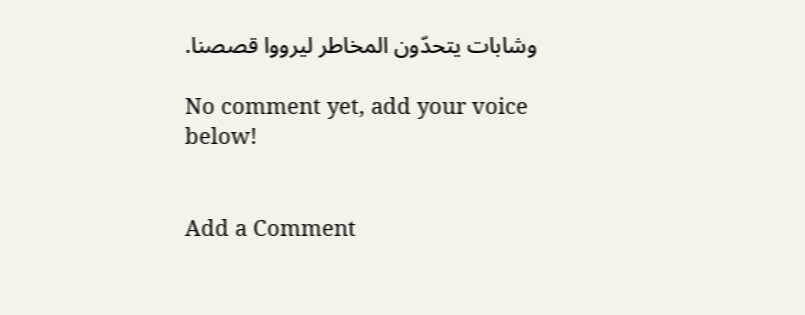وشابات يتحدّون المخاطر ليرووا قصصنا.

No comment yet, add your voice below!


Add a Comment